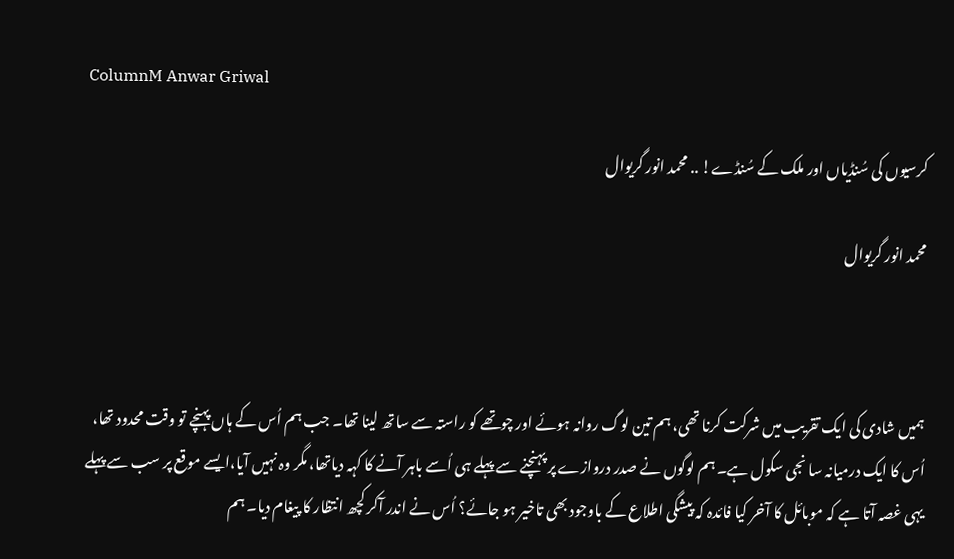ColumnM Anwar Griwal

کرسیوں کی سُنڈیاں اور ملک کے سُنڈے! .. محمد انور گریوال

محمد انور گریوال



ہمیں شادی کی ایک تقریب میں شرکت کرنا تھی، ہم تین لوگ روانہ ہوئے اور چوتھے کو راستہ سے ساتھ لینا تھا۔ جب ہم اُس کے ہاں پہنچے تو وقت محدود تھا، اُس کا ایک درمیانہ سا نجی سکول ہے۔ ہم لوگوں نے صدر دروازے پر پہنچنے سے پہلے ہی اُسے باہر آنے کا کہہ دیاتھا، مگر وہ نہیں آیا،ایسے موقع پر سب سے پہلے یہی غصہ آتا ہے کہ موبائل کا آخر کیا فائدہ کہ پیشگی اطلاع کے باوجود بھی تاخیر ہو جائے؟ اُس نے اندر آکر کچھ انتظار کا پیغام دیا۔ ہم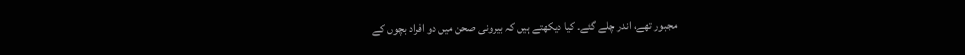مجبور تھے، اندر چلے گئے۔ کیا دیکھتے ہیں کہ بیرونی صحن میں دو افراد بچوں کے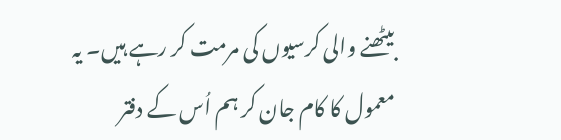بیٹھنے والی کرسیوں کی مرمت کر رہے ہیں۔ یہ معمول کا کام جان کر ہم اُس کے دفتر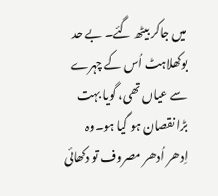میں جاکر بیٹھ گئے۔ بے حد بوکھلاہٹ اُس کے چہرے سے عیاں تھی، گویا بہت بڑا نقصان ہو گیا ہو۔وہ اِدھر اُدھر مصروف تو دکھائی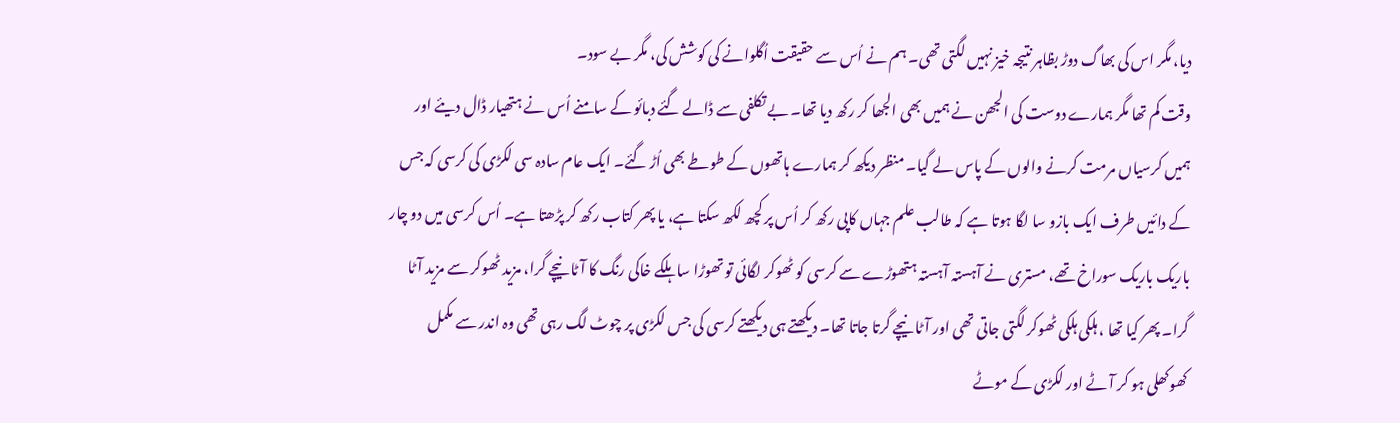دیا، مگر اس کی بھاگ دوڑ بظاہر نتیجہ خیز نہیں لگتی تھی۔ ہم نے اُس سے حقیقت اُگلوانے کی کوشش کی، مگر بے سود۔
وقت کم تھا مگر ہمارے دوست کی الجھن نے ہمیں بھی الجھا کر رکھ دیا تھا۔ بے تکلفی سے ڈالے گئے دبائو کے سامنے اُس نے ہتھیار ڈال دیئے اور ہمیں کرسیاں مرمت کرنے والوں کے پاس لے گیا۔ منظر دیکھ کر ہمارے ہاتھوں کے طوطے بھی اُڑ گئے۔ ایک عام سادہ سی لکڑی کی کرسی کہ جس کے دائیں طرف ایک بازو سا لگا ہوتا ہے کہ طالب علم جہاں کاپی رکھ کر اُس پر کچھ لکھ سکتا ہے، یا پھر کتاب رکھ کر پڑھتا ہے۔ اُس کرسی میں دو چار باریک باریک سوراخ تھے، مستری نے آہستہ آہستہ ہتھوڑے سے کرسی کو ٹھوکر لگائی تو تھوڑا سا ہلکے خاکی رنگ کا آٹا نیچے گرا، مزید ٹھوکر سے مزید آٹا گرا۔ پھر کیا تھا ، ہلکی ہلکی ٹھوکر لگتی جاتی تھی اور آٹا نیچے گرتا جاتا تھا۔ دیکھتے ہی دیکھتے کرسی کی جس لکڑی پر چوٹ لگ رہی تھی وہ اندر سے مکمل کھوکھلی ہو کر آٹے اور لکڑی کے موٹے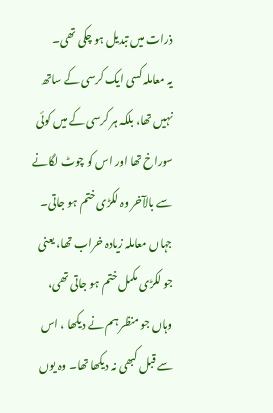ذرات میں تبدیل ہو چکی تھی۔
یہ معاملہ کسی ایک کرسی کے ساتھ نہیں تھا، بلکہ ہر کرسی کے میں کوئی سوراخ تھا اور اس کو چوٹ لگانے سے بالآخر وہ لکڑی ختم ہو جاتی۔ جہاں معاملہ زیادہ خراب تھا، یعنی جو لکڑی مکمل ختم ہو جاتی تھی، وہاں جو منظر ہم نے دیکھا ، اس سے قبل کبھی نہ دیکھا تھا۔ وہ یوں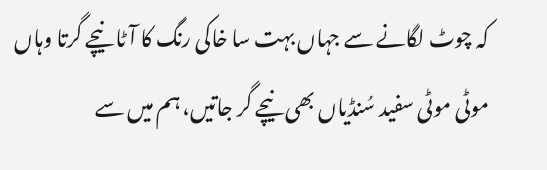کہ چوٹ لگانے سے جہاں بہت سا خاکی رنگ کا آٹا نیچے گرتا وہاں موٹی موٹی سفید سُنڈیاں بھی نیچے گر جاتیں، ہم میں سے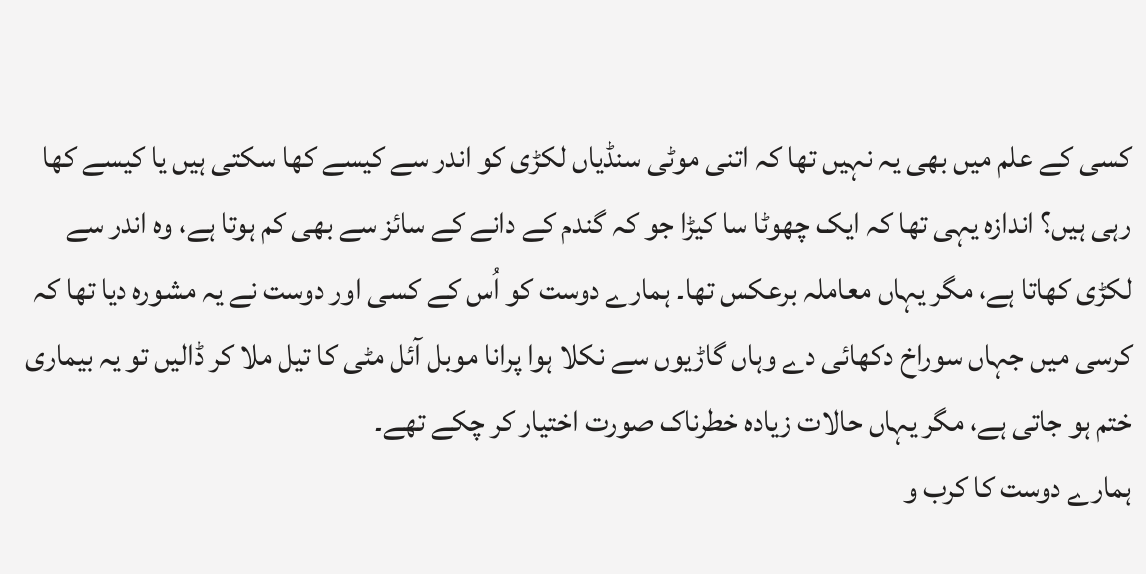کسی کے علم میں بھی یہ نہیں تھا کہ اتنی موٹی سنڈیاں لکڑی کو اندر سے کیسے کھا سکتی ہیں یا کیسے کھا رہی ہیں؟ اندازہ یہی تھا کہ ایک چھوٹا سا کیڑا جو کہ گندم کے دانے کے سائز سے بھی کم ہوتا ہے، وہ اندر سے لکڑی کھاتا ہے، مگر یہاں معاملہ برعکس تھا۔ ہمارے دوست کو اُس کے کسی اور دوست نے یہ مشورہ دیا تھا کہ کرسی میں جہاں سوراخ دکھائی دے وہاں گاڑیوں سے نکلا ہوا پرانا موبل آئل مٹی کا تیل ملا کر ڈالیں تو یہ بیماری ختم ہو جاتی ہے، مگر یہاں حالات زیادہ خطرناک صورت اختیار کر چکے تھے۔
ہمارے دوست کا کرب و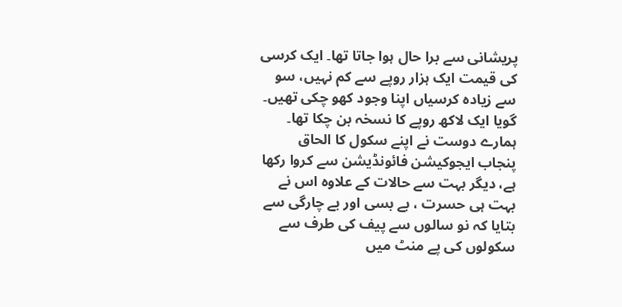پریشانی سے برا حال ہوا جاتا تھا۔ ایک کرسی کی قیمت ایک ہزار روپے سے کم نہیں، سو سے زیادہ کرسیاں اپنا وجود کھو چکی تھیں۔ گویا ایک لاکھ روپے کا نسخہ بن چکا تھا۔ ہمارے دوست نے اپنے سکول کا الحاق پنجاب ایجوکیشن فائونڈیشن سے کروا رکھا ہے، دیگر بہت سے حالات کے علاوہ اس نے بہت ہی حسرت ، بے بسی اور بے چارگی سے بتایا کہ نو سالوں سے پیف کی طرف سے سکولوں کی پے منٹ میں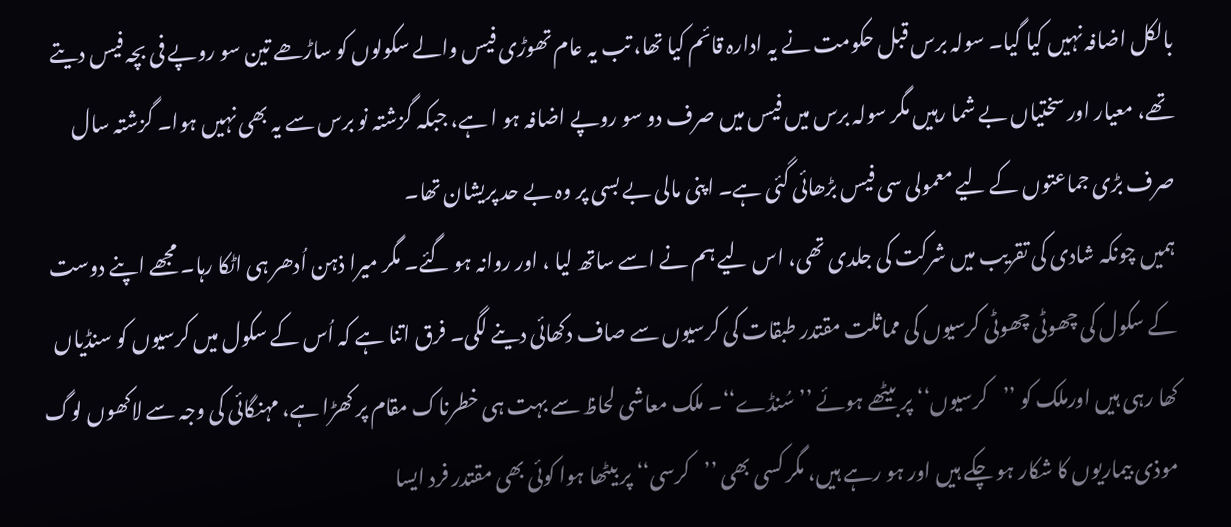بالکل اضافہ نہیں کیا گیا۔ سولہ برس قبل حکومت نے یہ ادارہ قائم کیا تھا، تب یہ عام تھوڑی فیس والے سکولوں کو ساڑھے تین سو روپے فی بچہ فیس دیتے تھے، معیار اور سختیاں بے شما رہیں مگر سولہ برس میں فیس میں صرف دو سو روپے اضافہ ہو ا ہے، جبکہ گزشتہ نو برس سے یہ بھی نہیں ہوا۔ گزشتہ سال صرف بڑی جماعتوں کے لیے معمولی سی فیس بڑھائی گئی ہے۔ اپنی مالی بے بسی پر وہ بے حد پریشان تھا۔
ہمیں چونکہ شادی کی تقریب میں شرکت کی جلدی تھی، اس لیے ہم نے اسے ساتھ لیا ، اور روانہ ہو گئے۔ مگر میرا ذہن اُدھر ہی اٹکا رہا۔ مجھے اپنے دوست کے سکول کی چھوٹی چھوٹی کرسیوں کی مماثلت مقتدر طبقات کی کرسیوں سے صاف دکھائی دینے لگی۔ فرق اتنا ہے کہ اُس کے سکول میں کرسیوں کو سنڈیاں کھا رہی ہیں اورملک کو ’’کرسیوں‘‘ پر بیٹھے ہوئے ’’سُنڈے‘‘۔ ملک معاشی لحاظ سے بہت ہی خطرناک مقام پر کھڑا ہے، مہنگائی کی وجہ سے لاکھوں لوگ موذی بیماریوں کا شکار ہو چکے ہیں اور ہو رہے ہیں، مگر کسی بھی ’’کرسی‘‘ پر بیٹھا ہوا کوئی بھی مقتدر فرد ایسا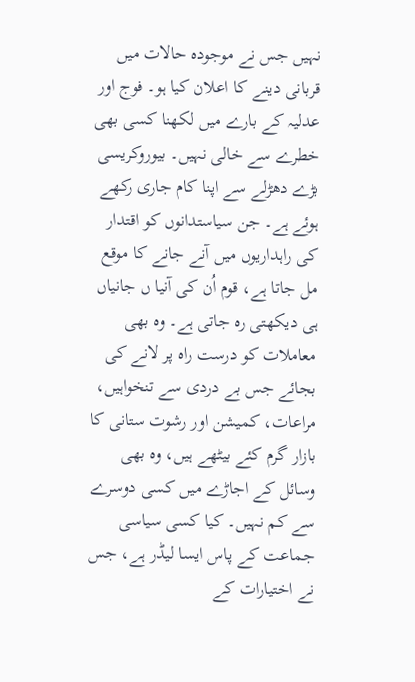نہیں جس نے موجودہ حالات میں قربانی دینے کا اعلان کیا ہو۔ فوج اور عدلیہ کے بارے میں لکھنا کسی بھی خطرے سے خالی نہیں۔ بیوروکریسی بڑے دھڑلے سے اپنا کام جاری رکھے ہوئے ہے۔ جن سیاستدانوں کو اقتدار کی راہداریوں میں آنے جانے کا موقع مل جاتا ہے، قوم اُن کی آنیا ں جانیاں ہی دیکھتی رہ جاتی ہے۔ وہ بھی معاملات کو درست راہ پر لانے کی بجائے جس بے دردی سے تنخواہیں، مراعات، کمیشن اور رشوت ستانی کا بازار گرم کئے بیٹھے ہیں، وہ بھی وسائل کے اجاڑے میں کسی دوسرے سے کم نہیں۔ کیا کسی سیاسی جماعت کے پاس ایسا لیڈر ہے، جس نے اختیارات کے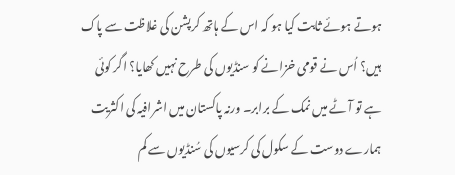ہوتے ہوئے ثابت کیا ہو کہ اس کے ہاتھ کرپشن کی غلاظت سے پاک ہیں؟ اُس نے قومی خزانے کو سنڈیوں کی طرح نہیں کھایا؟ اگر کوئی ہے تو آٹے میں نمک کے برابر۔ ورنہ پاکستان میں اشرافیہ کی اکثریت ہمارے دوست کے سکول کی کرسیوں کی سُنڈیوں سے کم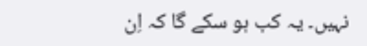نہیں۔ یہ کب ہو سکے گا کہ اِن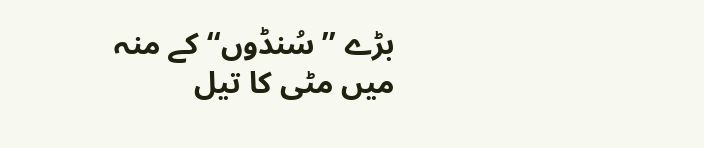بڑے ’’سُنڈوں‘‘ کے منہ میں مٹی کا تیل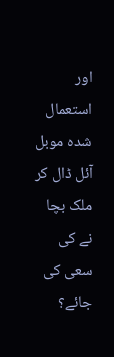اور استعمال شدہ موبل آئل ڈال کر ملک بچا نے کی سعی کی جائے؟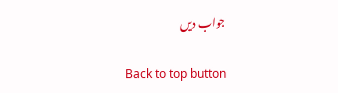جواب دیں

Back to top button